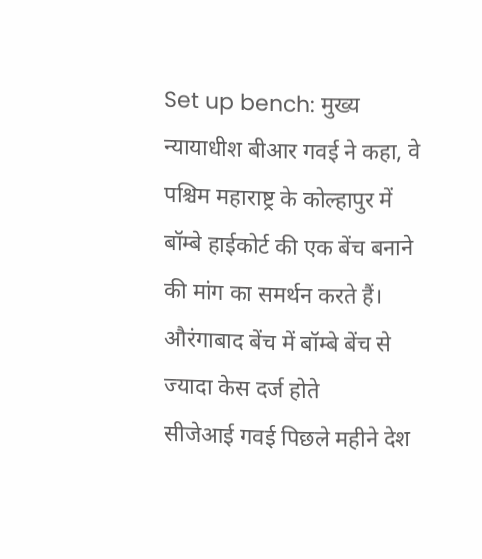Set up bench: मुख्य न्यायाधीश बीआर गवई ने कहा, वे पश्चिम महाराष्ट्र के कोल्हापुर में बॉम्बे हाईकोर्ट की एक बेंच बनाने की मांग का समर्थन करते हैं।
औरंगाबाद बेंच में बॉम्बे बेंच से ज्यादा केस दर्ज होते
सीजेआई गवई पिछले महीने देश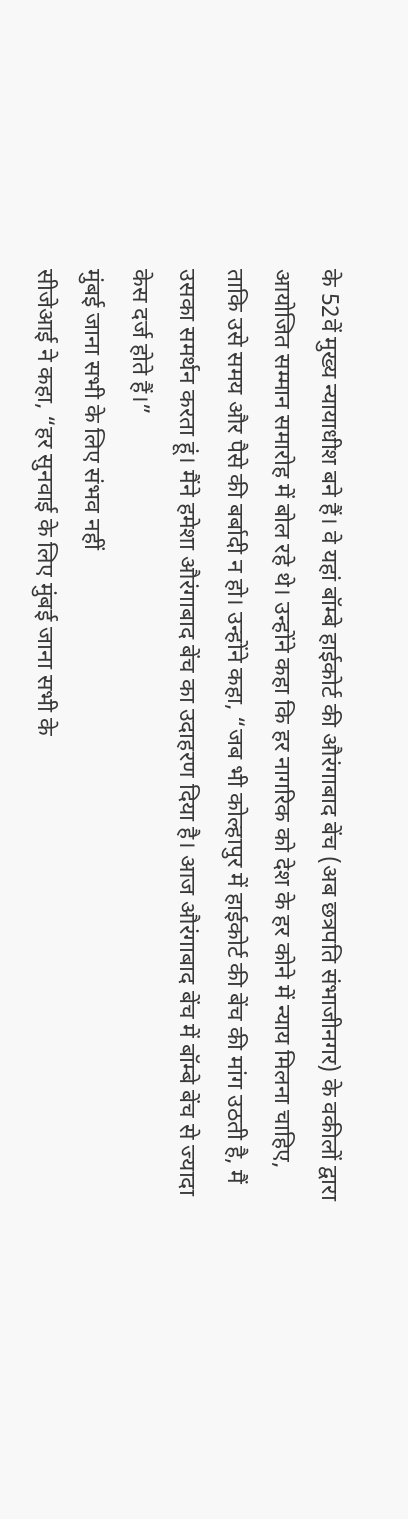के 52वें मुख्य न्यायाधीश बने हैं। वे यहां बॉम्बे हाईकोर्ट की औरंगाबाद बेंच (अब छत्रपति संभाजीनगर) के वकीलों द्वारा आयोजित सम्मान समारोह में बोल रहे थे। उन्होंने कहा कि हर नागरिक को देश के हर कोने में न्याय मिलना चाहिए, ताकि उसे समय और पैसे की बर्बादी न हो। उन्होंने कहा, “जब भी कोल्हापुर में हाईकोर्ट की बेंच की मांग उठती है, मैं उसका समर्थन करता हूं। मैंने हमेशा औरंगाबाद बेंच का उदाहरण दिया है। आज औरंगाबाद बेंच में बॉम्बे बेंच से ज्यादा केस दर्ज होते हैं।”
मुंबई जाना सभी के लिए संभव नहीं
सीजेआई ने कहा, “हर सुनवाई के लिए मुंबई जाना सभी के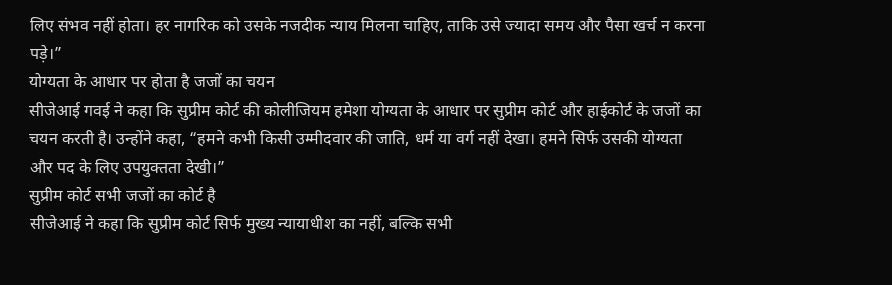लिए संभव नहीं होता। हर नागरिक को उसके नजदीक न्याय मिलना चाहिए, ताकि उसे ज्यादा समय और पैसा खर्च न करना पड़े।”
योग्यता के आधार पर होता है जजों का चयन
सीजेआई गवई ने कहा कि सुप्रीम कोर्ट की कोलीजियम हमेशा योग्यता के आधार पर सुप्रीम कोर्ट और हाईकोर्ट के जजों का चयन करती है। उन्होंने कहा, “हमने कभी किसी उम्मीदवार की जाति, धर्म या वर्ग नहीं देखा। हमने सिर्फ उसकी योग्यता और पद के लिए उपयुक्तता देखी।”
सुप्रीम कोर्ट सभी जजों का कोर्ट है
सीजेआई ने कहा कि सुप्रीम कोर्ट सिर्फ मुख्य न्यायाधीश का नहीं, बल्कि सभी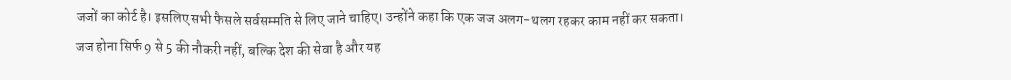जजों का कोर्ट है। इसलिए सभी फैसले सर्वसम्मति से लिए जाने चाहिए। उन्होंने कहा कि एक जज अलग-थलग रहकर काम नहीं कर सकता। जज होना सिर्फ 9 से 5 की नौकरी नहीं, बल्कि देश की सेवा है और यह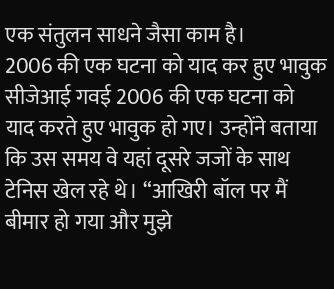एक संतुलन साधने जैसा काम है।
2006 की एक घटना को याद कर हुए भावुक
सीजेआई गवई 2006 की एक घटना को याद करते हुए भावुक हो गए। उन्होंने बताया कि उस समय वे यहां दूसरे जजों के साथ टेनिस खेल रहे थे। “आखिरी बॉल पर मैं बीमार हो गया और मुझे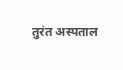तुरंत अस्पताल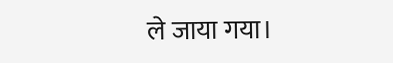ले जाया गया।